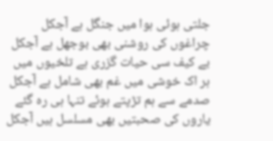جلتی ہوئی ہوا میں جنگل ہے آجکل
چراغوں کی روشنی بھی بوجھل ہے آجکل
بے کیف سی حیات گزری ہے تلخیوں میں
ہر اک خوشی میں غم بھی شامل ہے آجکل
صدمے سے ہم تڑپتے ہوئے تنہا ہی رہ گئے
یاروں کی صحبتیں بھی مسلسل ہیں آجکل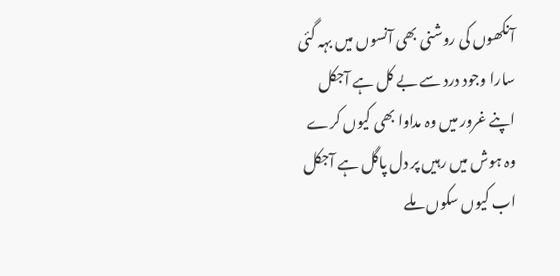آنکھوں کی روشنی بھی آنسوں میں بہہ گئی
سارا وجود درد سے بے کل ہے آجکل
اپنے غرور میں وہ مداوا بھی کیوں کرے
وہ ہوش میں رہیں پر دل پاگل ہے آجکل
اب کیوں سکوں ملے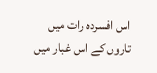اس افسردہ رات میں
تاروں کے اس غبار میں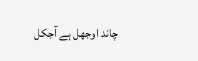چاند اوجھل ہے آجکل